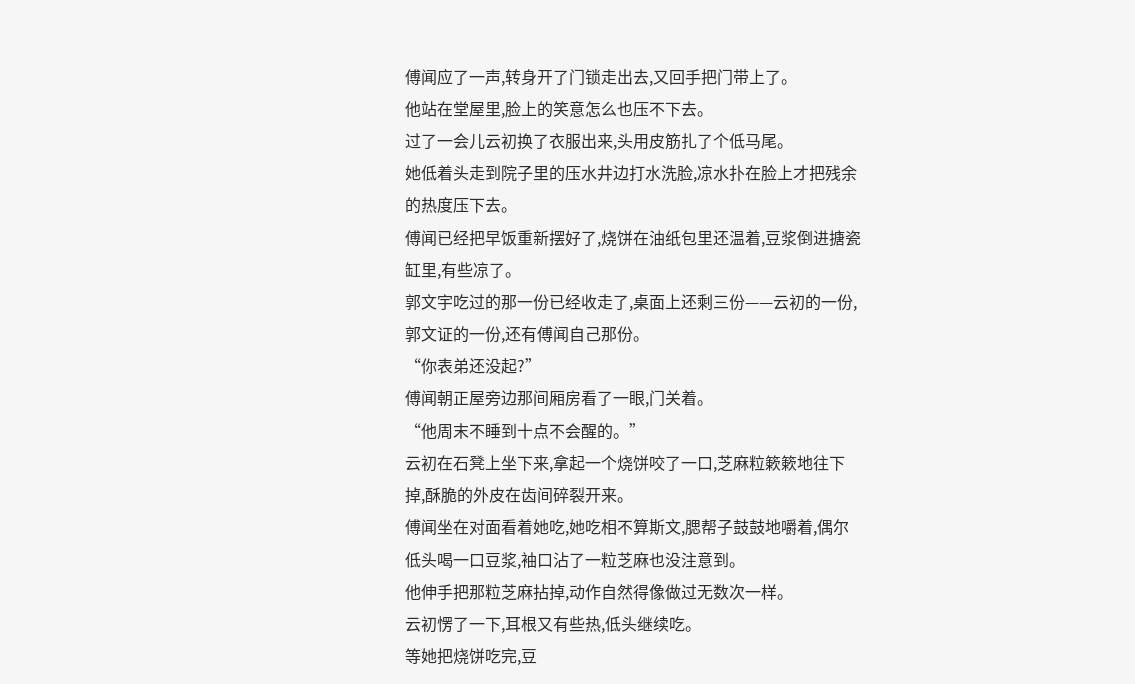傅闻应了一声,转身开了门锁走出去,又回手把门带上了。
他站在堂屋里,脸上的笑意怎么也压不下去。
过了一会儿云初换了衣服出来,头用皮筋扎了个低马尾。
她低着头走到院子里的压水井边打水洗脸,凉水扑在脸上才把残余的热度压下去。
傅闻已经把早饭重新摆好了,烧饼在油纸包里还温着,豆浆倒进搪瓷缸里,有些凉了。
郭文宇吃过的那一份已经收走了,桌面上还剩三份——云初的一份,郭文证的一份,还有傅闻自己那份。
“你表弟还没起?”
傅闻朝正屋旁边那间厢房看了一眼,门关着。
“他周末不睡到十点不会醒的。”
云初在石凳上坐下来,拿起一个烧饼咬了一口,芝麻粒簌簌地往下掉,酥脆的外皮在齿间碎裂开来。
傅闻坐在对面看着她吃,她吃相不算斯文,腮帮子鼓鼓地嚼着,偶尔低头喝一口豆浆,袖口沾了一粒芝麻也没注意到。
他伸手把那粒芝麻拈掉,动作自然得像做过无数次一样。
云初愣了一下,耳根又有些热,低头继续吃。
等她把烧饼吃完,豆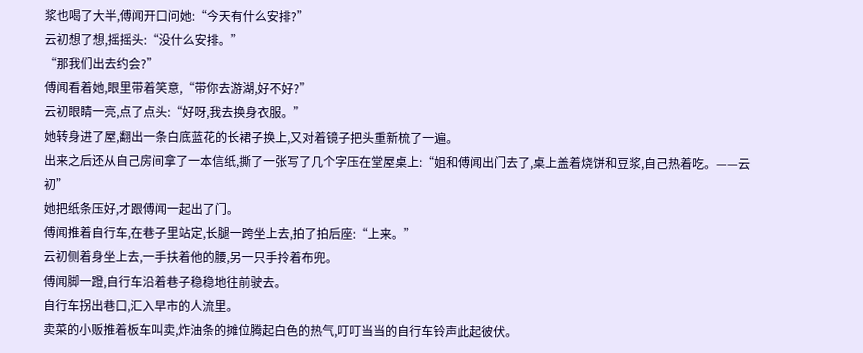浆也喝了大半,傅闻开口问她:“今天有什么安排?”
云初想了想,摇摇头:“没什么安排。”
“那我们出去约会?”
傅闻看着她,眼里带着笑意,“带你去游湖,好不好?”
云初眼睛一亮,点了点头:“好呀,我去换身衣服。”
她转身进了屋,翻出一条白底蓝花的长裙子换上,又对着镜子把头重新梳了一遍。
出来之后还从自己房间拿了一本信纸,撕了一张写了几个字压在堂屋桌上:“姐和傅闻出门去了,桌上盖着烧饼和豆浆,自己热着吃。——云初”
她把纸条压好,才跟傅闻一起出了门。
傅闻推着自行车,在巷子里站定,长腿一跨坐上去,拍了拍后座:“上来。”
云初侧着身坐上去,一手扶着他的腰,另一只手拎着布兜。
傅闻脚一蹬,自行车沿着巷子稳稳地往前驶去。
自行车拐出巷口,汇入早市的人流里。
卖菜的小贩推着板车叫卖,炸油条的摊位腾起白色的热气,叮叮当当的自行车铃声此起彼伏。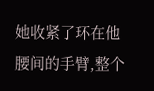她收紧了环在他腰间的手臂,整个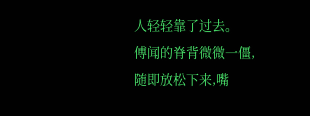人轻轻靠了过去。
傅闻的脊背微微一僵,随即放松下来,嘴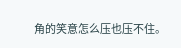角的笑意怎么压也压不住。